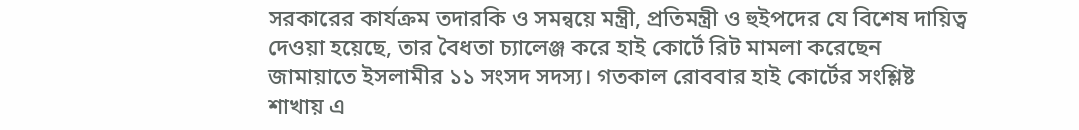সরকারের কার্যক্রম তদারকি ও সমন্বয়ে মন্ত্রী, প্রতিমন্ত্রী ও হুইপদের যে বিশেষ দায়িত্ব দেওয়া হয়েছে, তার বৈধতা চ্যালেঞ্জ করে হাই কোর্টে রিট মামলা করেছেন জামায়াতে ইসলামীর ১১ সংসদ সদস্য। গতকাল রোববার হাই কোর্টের সংশ্লিষ্ট শাখায় এ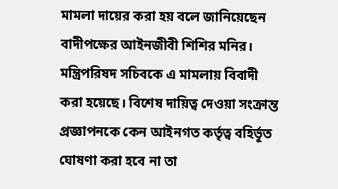মামলা দায়ের করা হয় বলে জানিয়েছেন বাদীপক্ষের আইনজীবী শিশির মনির।
মন্ত্রিপরিষদ সচিবকে এ মামলায় বিবাদী করা হয়েছে। বিশেষ দায়িত্ব দেওয়া সংক্রান্ত প্রজ্ঞাপনকে কেন আইনগত কর্তৃত্ব বহির্ভূত ঘোষণা করা হবে না তা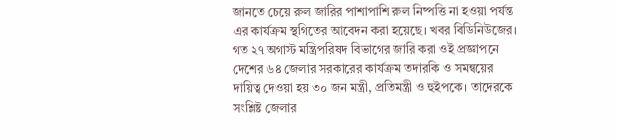জানতে চেয়ে রুল জারির পাশাপাশি রুল নিষ্পত্তি না হওয়া পর্যন্ত এর কার্যক্রম স্থগিতের আবেদন করা হয়েছে। খবর বিডিনিউজের।
গত ২৭ অগাস্ট মন্ত্রিপরিষদ বিভাগের জারি করা ওই প্রজ্ঞাপনে দেশের ৬৪ জেলার সরকারের কার্যক্রম তদারকি ও সমন্বয়ের দায়িত্ব দেওয়া হয় ৩০ জন মন্ত্রী, প্রতিমন্ত্রী ও হুইপকে। তাদেরকে সংশ্লিষ্ট জেলার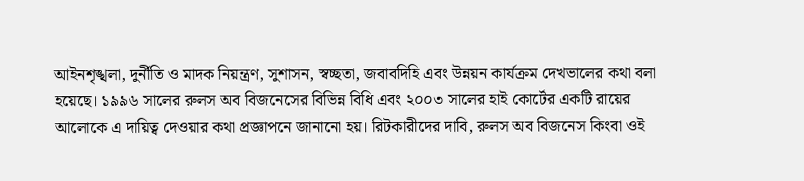আইনশৃঙ্খলা, দুর্নীতি ও মাদক নিয়ন্ত্রণ, সুশাসন, স্বচ্ছতা, জবাবদিহি এবং উন্নয়ন কার্যক্রম দেখভালের কথা বলা হয়েছে। ১৯৯৬ সালের রুলস অব বিজনেসের বিভিন্ন বিধি এবং ২০০৩ সালের হাই কোর্টের একটি রায়ের আলোকে এ দায়িত্ব দেওয়ার কথা প্রজ্ঞাপনে জানানো হয়। রিটকারীদের দাবি, রুলস অব বিজনেস কিংবা ওই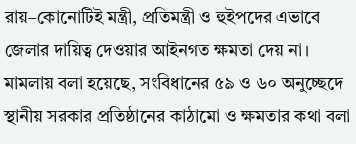রায়–কোনোটিই মন্ত্রী, প্রতিমন্ত্রী ও হুইপদের এভাবে জেলার দায়িত্ব দেওয়ার আইনগত ক্ষমতা দেয় না। মামলায় বলা হয়েছে, সংবিধানের ৫৯ ও ৬০ অনুচ্ছেদে স্থানীয় সরকার প্রতিষ্ঠানের কাঠামো ও ক্ষমতার কথা বলা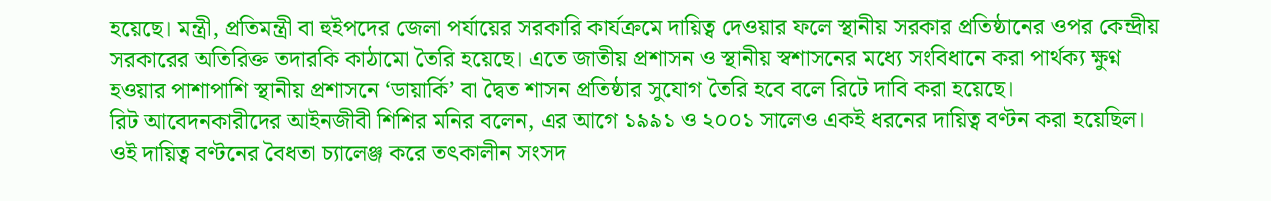হয়েছে। মন্ত্রী, প্রতিমন্ত্রী বা হুইপদের জেলা পর্যায়ের সরকারি কার্যক্রমে দায়িত্ব দেওয়ার ফলে স্থানীয় সরকার প্রতিষ্ঠানের ওপর কেন্দ্রীয় সরকারের অতিরিক্ত তদারকি কাঠামো তৈরি হয়েছে। এতে জাতীয় প্রশাসন ও স্থানীয় স্বশাসনের মধ্যে সংবিধানে করা পার্থক্য ক্ষুণ্ন হওয়ার পাশাপাশি স্থানীয় প্রশাসনে ‘ডায়ার্কি’ বা দ্বৈত শাসন প্রতিষ্ঠার সুযোগ তৈরি হবে বলে রিটে দাবি করা হয়েছে।
রিট আবেদনকারীদের আইনজীবী শিশির মনির বলেন, এর আগে ১৯৯১ ও ২০০১ সালেও একই ধরনের দায়িত্ব বণ্টন করা হয়েছিল। ওই দায়িত্ব বণ্টনের বৈধতা চ্যালেঞ্জ করে তৎকালীন সংসদ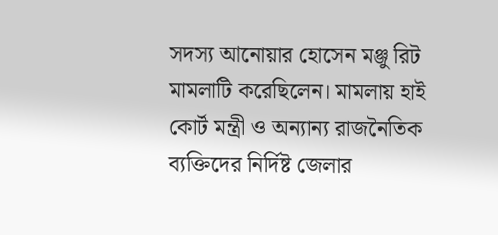সদস্য আনোয়ার হোসেন মঞ্জু রিট মামলাটি করেছিলেন। মামলায় হাই কোর্ট মন্ত্রী ও অন্যান্য রাজনৈতিক ব্যক্তিদের নির্দিষ্ট জেলার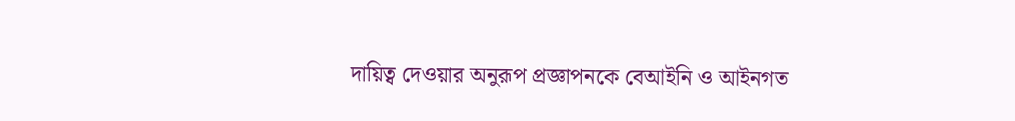দায়িত্ব দেওয়ার অনুরূপ প্রজ্ঞাপনকে বেআইনি ও আইনগত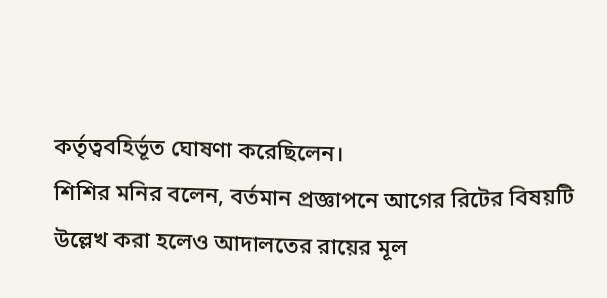কর্তৃত্ববহির্ভূত ঘোষণা করেছিলেন।
শিশির মনির বলেন, বর্তমান প্রজ্ঞাপনে আগের রিটের বিষয়টি উল্লেখ করা হলেও আদালতের রায়ের মূল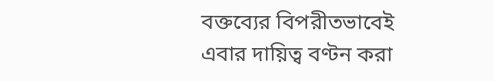বক্তব্যের বিপরীতভাবেই এবার দায়িত্ব বণ্টন করা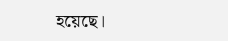হয়েছে।